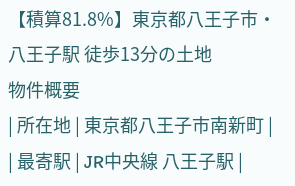【積算81.8%】東京都八王子市・八王子駅 徒歩13分の土地
物件概要
| 所在地 | 東京都八王子市南新町 |
| 最寄駅 | JR中央線 八王子駅 |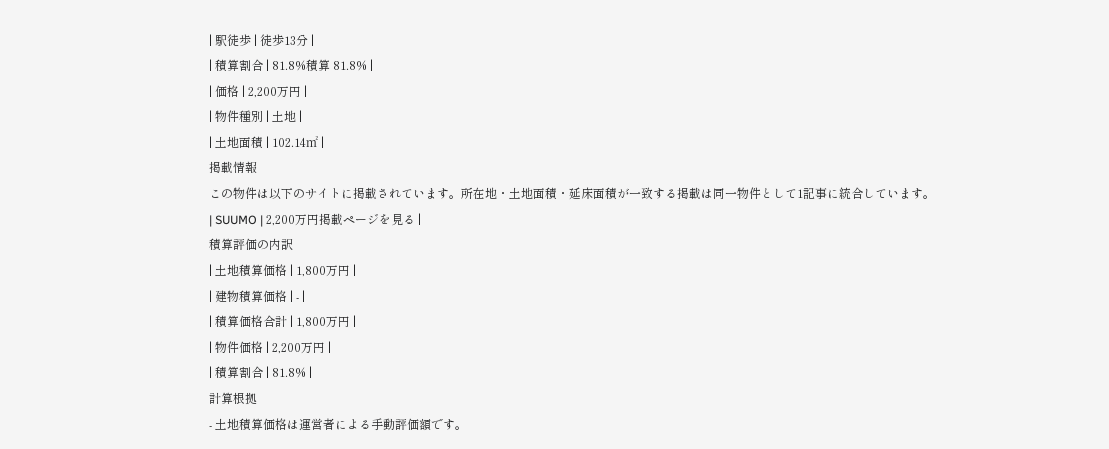| 駅徒歩 | 徒歩13分 |
| 積算割合 | 81.8%積算 81.8% |
| 価格 | 2,200万円 |
| 物件種別 | 土地 |
| 土地面積 | 102.14㎡ |
掲載情報
この物件は以下のサイトに掲載されています。所在地・土地面積・延床面積が一致する掲載は同一物件として1記事に統合しています。
| SUUMO | 2,200万円掲載ページを見る |
積算評価の内訳
| 土地積算価格 | 1,800万円 |
| 建物積算価格 | - |
| 積算価格合計 | 1,800万円 |
| 物件価格 | 2,200万円 |
| 積算割合 | 81.8% |
計算根拠
- 土地積算価格は運営者による手動評価額です。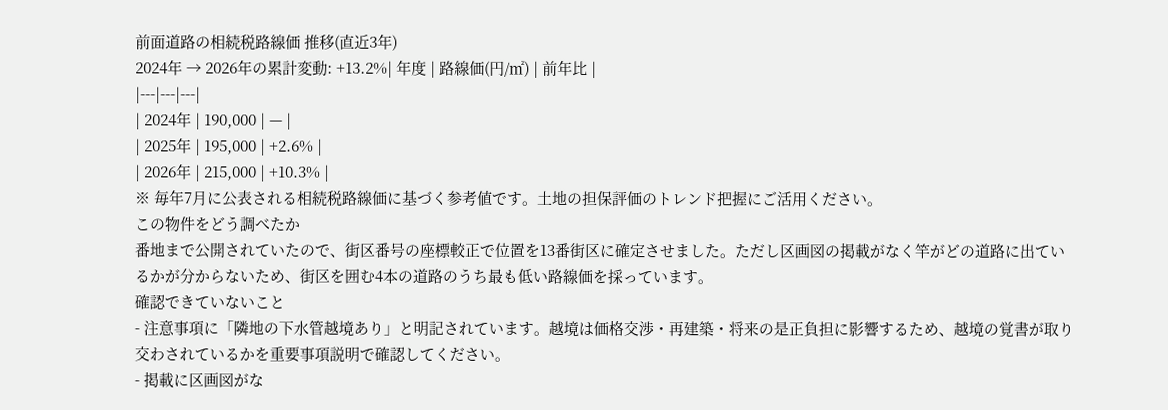前面道路の相続税路線価 推移(直近3年)
2024年 → 2026年の累計変動: +13.2%| 年度 | 路線価(円/㎡) | 前年比 |
|---|---|---|
| 2024年 | 190,000 | — |
| 2025年 | 195,000 | +2.6% |
| 2026年 | 215,000 | +10.3% |
※ 毎年7月に公表される相続税路線価に基づく参考値です。土地の担保評価のトレンド把握にご活用ください。
この物件をどう調べたか
番地まで公開されていたので、街区番号の座標較正で位置を13番街区に確定させました。ただし区画図の掲載がなく竿がどの道路に出ているかが分からないため、街区を囲む4本の道路のうち最も低い路線価を採っています。
確認できていないこと
- 注意事項に「隣地の下水管越境あり」と明記されています。越境は価格交渉・再建築・将来の是正負担に影響するため、越境の覚書が取り交わされているかを重要事項説明で確認してください。
- 掲載に区画図がな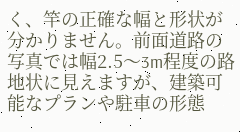く、竿の正確な幅と形状が分かりません。前面道路の写真では幅2.5〜3m程度の路地状に見えますが、建築可能なプランや駐車の形態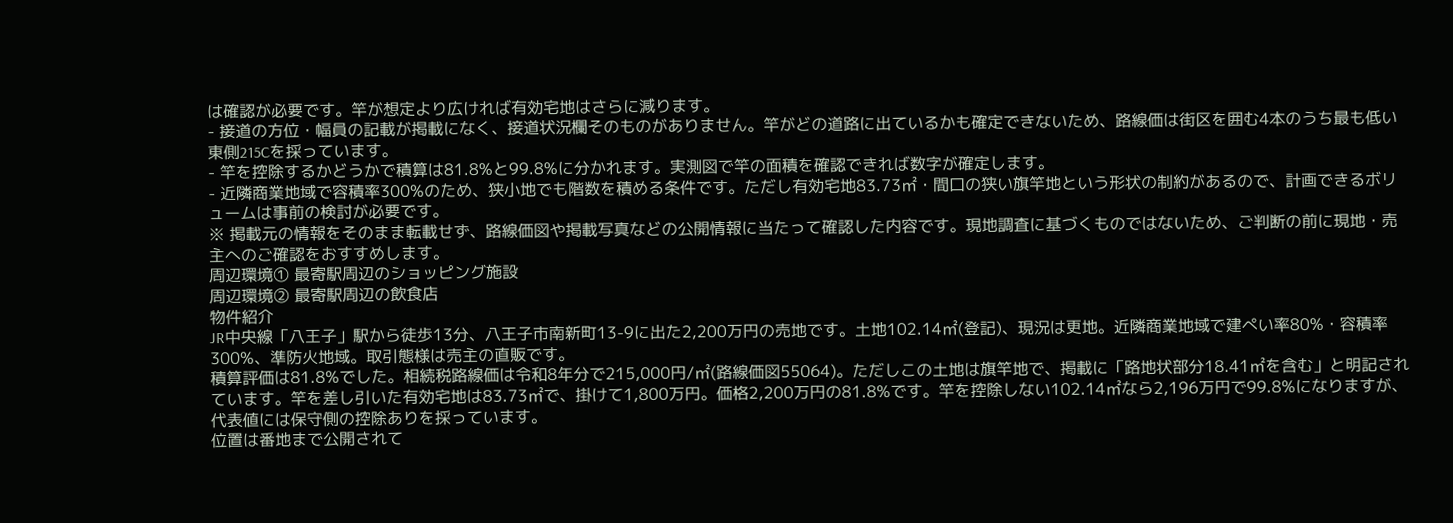は確認が必要です。竿が想定より広ければ有効宅地はさらに減ります。
- 接道の方位・幅員の記載が掲載になく、接道状況欄そのものがありません。竿がどの道路に出ているかも確定できないため、路線価は街区を囲む4本のうち最も低い東側215Cを採っています。
- 竿を控除するかどうかで積算は81.8%と99.8%に分かれます。実測図で竿の面積を確認できれば数字が確定します。
- 近隣商業地域で容積率300%のため、狭小地でも階数を積める条件です。ただし有効宅地83.73㎡・間口の狭い旗竿地という形状の制約があるので、計画できるボリュームは事前の検討が必要です。
※ 掲載元の情報をそのまま転載せず、路線価図や掲載写真などの公開情報に当たって確認した内容です。現地調査に基づくものではないため、ご判断の前に現地・売主へのご確認をおすすめします。
周辺環境① 最寄駅周辺のショッピング施設
周辺環境② 最寄駅周辺の飲食店
物件紹介
JR中央線「八王子」駅から徒歩13分、八王子市南新町13-9に出た2,200万円の売地です。土地102.14㎡(登記)、現況は更地。近隣商業地域で建ぺい率80%・容積率300%、準防火地域。取引態様は売主の直販です。
積算評価は81.8%でした。相続税路線価は令和8年分で215,000円/㎡(路線価図55064)。ただしこの土地は旗竿地で、掲載に「路地状部分18.41㎡を含む」と明記されています。竿を差し引いた有効宅地は83.73㎡で、掛けて1,800万円。価格2,200万円の81.8%です。竿を控除しない102.14㎡なら2,196万円で99.8%になりますが、代表値には保守側の控除ありを採っています。
位置は番地まで公開されて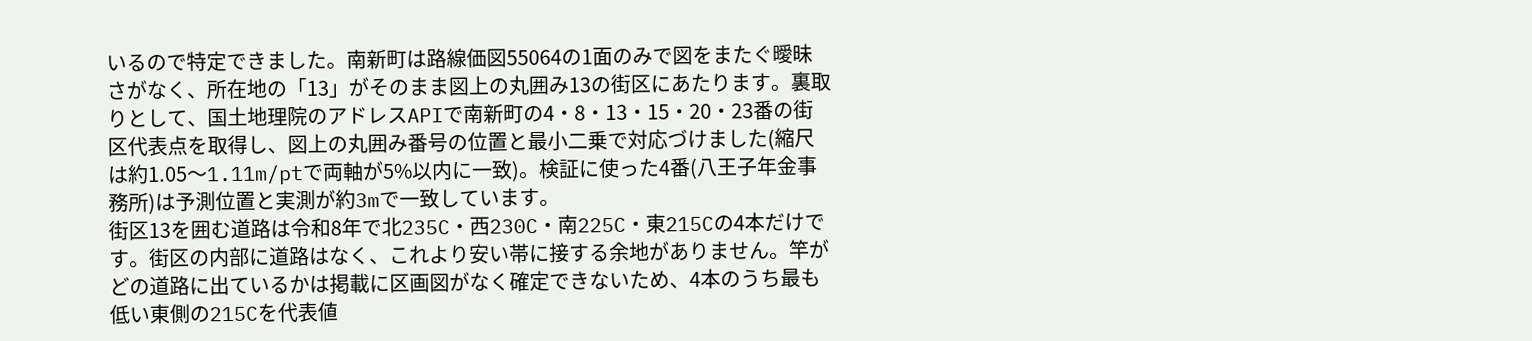いるので特定できました。南新町は路線価図55064の1面のみで図をまたぐ曖昧さがなく、所在地の「13」がそのまま図上の丸囲み13の街区にあたります。裏取りとして、国土地理院のアドレスAPIで南新町の4・8・13・15・20・23番の街区代表点を取得し、図上の丸囲み番号の位置と最小二乗で対応づけました(縮尺は約1.05〜1.11m/ptで両軸が5%以内に一致)。検証に使った4番(八王子年金事務所)は予測位置と実測が約3mで一致しています。
街区13を囲む道路は令和8年で北235C・西230C・南225C・東215Cの4本だけです。街区の内部に道路はなく、これより安い帯に接する余地がありません。竿がどの道路に出ているかは掲載に区画図がなく確定できないため、4本のうち最も低い東側の215Cを代表値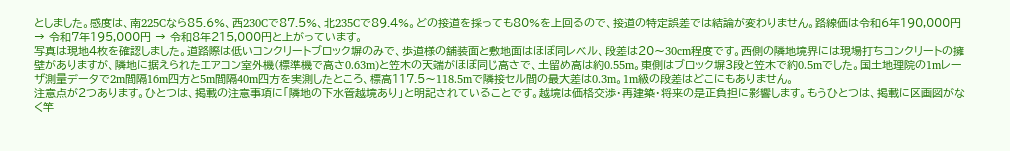としました。感度は、南225Cなら85.6%、西230Cで87.5%、北235Cで89.4%。どの接道を採っても80%を上回るので、接道の特定誤差では結論が変わりません。路線価は令和6年190,000円 → 令和7年195,000円 → 令和8年215,000円と上がっています。
写真は現地4枚を確認しました。道路際は低いコンクリートブロック塀のみで、歩道様の舗装面と敷地面はほぼ同レベル、段差は20〜30cm程度です。西側の隣地境界には現場打ちコンクリートの擁壁がありますが、隣地に据えられたエアコン室外機(標準機で高さ0.63m)と笠木の天端がほぼ同じ高さで、土留め高は約0.55m。東側はブロック塀3段と笠木で約0.5mでした。国土地理院の1mレーザ測量データで2m間隔16m四方と5m間隔40m四方を実測したところ、標高117.5〜118.5mで隣接セル間の最大差は0.3m。1m級の段差はどこにもありません。
注意点が2つあります。ひとつは、掲載の注意事項に「隣地の下水管越境あり」と明記されていることです。越境は価格交渉・再建築・将来の是正負担に影響します。もうひとつは、掲載に区画図がなく竿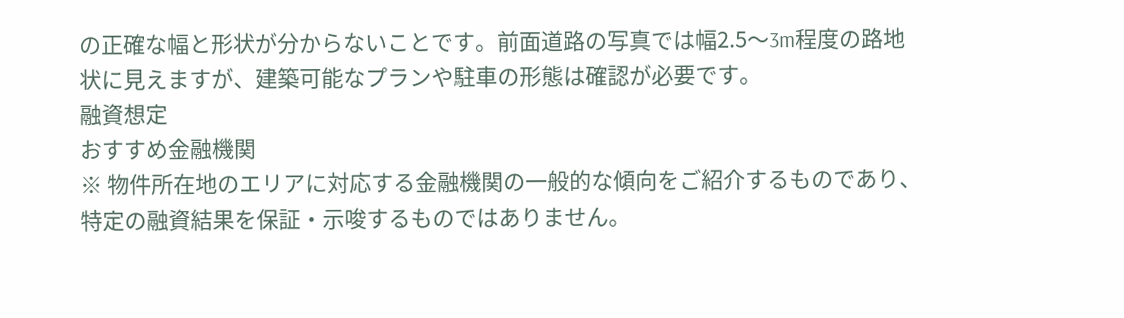の正確な幅と形状が分からないことです。前面道路の写真では幅2.5〜3m程度の路地状に見えますが、建築可能なプランや駐車の形態は確認が必要です。
融資想定
おすすめ金融機関
※ 物件所在地のエリアに対応する金融機関の一般的な傾向をご紹介するものであり、特定の融資結果を保証・示唆するものではありません。